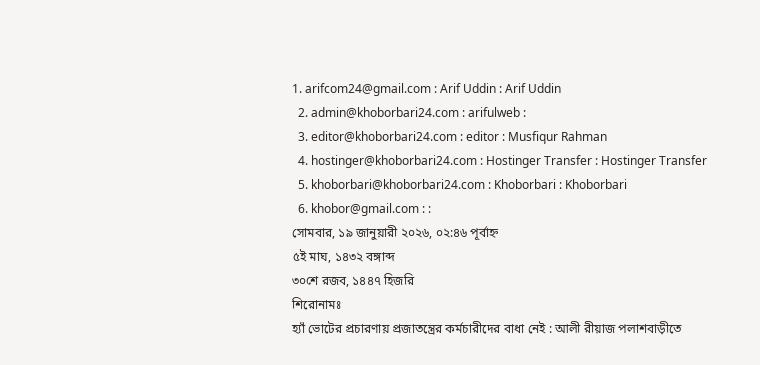1. arifcom24@gmail.com : Arif Uddin : Arif Uddin
  2. admin@khoborbari24.com : arifulweb :
  3. editor@khoborbari24.com : editor : Musfiqur Rahman
  4. hostinger@khoborbari24.com : Hostinger Transfer : Hostinger Transfer
  5. khoborbari@khoborbari24.com : Khoborbari : Khoborbari
  6. khobor@gmail.com : :
সোমবার, ১৯ জানুয়ারী ২০২৬, ০২:৪৬ পূর্বাহ্ন
৫ই মাঘ, ১৪৩২ বঙ্গাব্দ
৩০শে রজব, ১৪৪৭ হিজরি
শিরোনামঃ
হ্যাঁ ভোটের প্রচারণায় প্রজাতন্ত্রের কর্মচারীদের বাধা নেই : আলী রীয়াজ পলাশবাড়ীতে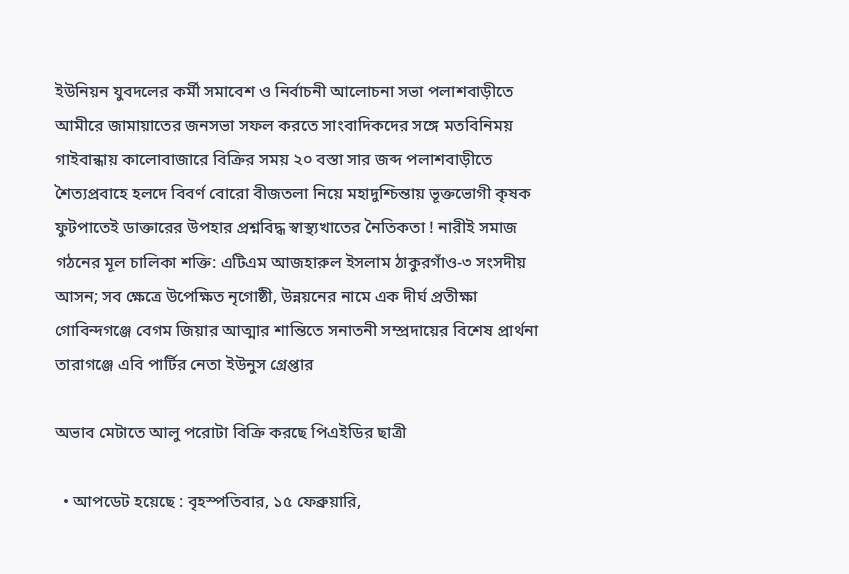ইউনিয়ন যুবদলের কর্মী সমাবেশ ও নির্বাচনী আলোচনা সভা পলাশবাড়ীতে আমীরে জামায়াতের জনসভা সফল করতে সাংবাদিকদের সঙ্গে মতবিনিময় গাইবান্ধায় কালোবাজারে বিক্রির সময় ২০ বস্তা সার জব্দ পলাশবাড়ীতে শৈত্যপ্রবাহে হলদে বিবর্ণ বোরো বীজতলা নিয়ে মহাদুশ্চিন্তায় ভূক্তভোগী কৃষক ফুটপাতেই ডাক্তারের উপহার প্রশ্নবিদ্ধ স্বাস্থ্যখাতের নৈতিকতা ! নারীই সমাজ গঠনের মূল চালিকা শক্তি: এটিএম আজহারুল ইসলাম ঠাকুরগাঁও-৩ সংসদীয় আসন; সব ক্ষেত্রে উপেক্ষিত নৃগোষ্ঠী, উন্নয়নের নামে এক দীর্ঘ প্রতীক্ষা গোবিন্দগঞ্জে বেগম জিয়ার আত্মার শান্তিতে সনাতনী সম্প্রদায়ের বিশেষ প্রার্থনা তারাগঞ্জে এবি পার্টির নেতা ইউনুস গ্রেপ্তার

অভাব মেটাতে আলু পরোটা বিক্রি করছে পিএইডির ছাত্রী

  • আপডেট হয়েছে : বৃহস্পতিবার, ১৫ ফেব্রুয়ারি,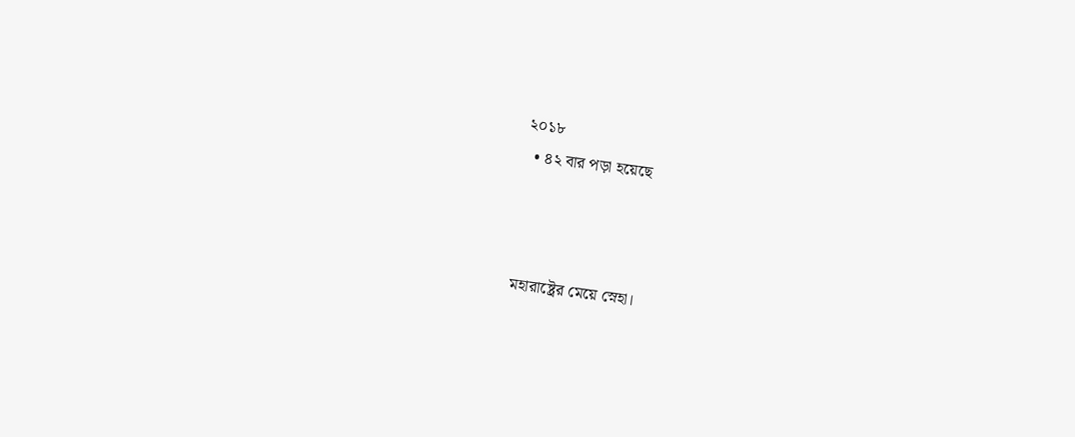২০১৮
  • ৪২ বার পড়া হয়েছে



মহারাষ্ট্রের মেয়ে স্নেহা।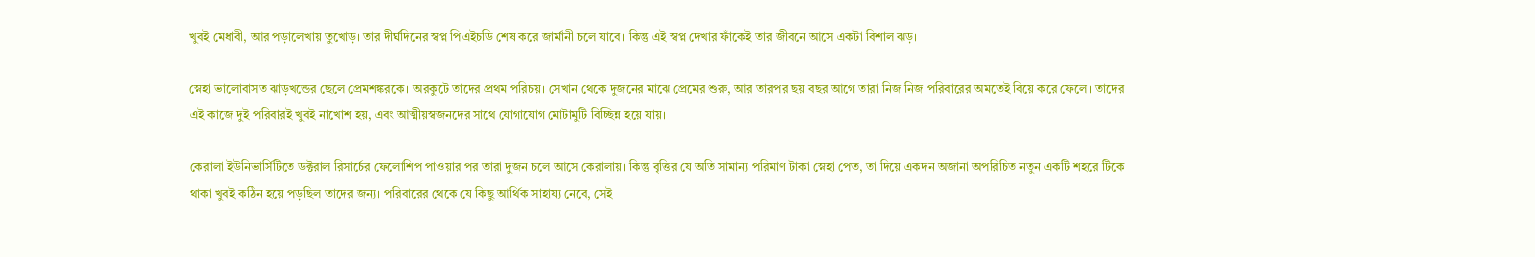খুবই মেধাবী, আর পড়ালেখায় তুখোড়। তার দীর্ঘদিনের স্বপ্ন পিএইচডি শেষ করে জার্মানী চলে যাবে। কিন্তু এই স্বপ্ন দেখার ফাঁকেই তার জীবনে আসে একটা বিশাল ঝড়।

স্নেহা ভালোবাসত ঝাড়খন্ডের ছেলে প্রেমশঙ্করকে। অরকুটে তাদের প্রথম পরিচয়। সেখান থেকে দুজনের মাঝে প্রেমের শুরু, আর তারপর ছয় বছর আগে তারা নিজ নিজ পরিবারের অমতেই বিয়ে করে ফেলে। তাদের এই কাজে দুই পরিবারই খুবই নাখোশ হয়, এবং আত্মীয়স্বজনদের সাথে যোগাযোগ মোটামুটি বিচ্ছিন্ন হয়ে যায়।

কেরালা ইউনিভার্সিটিতে ডক্টরাল রিসার্চের ফেলোশিপ পাওয়ার পর তারা দুজন চলে আসে কেরালায়। কিন্তু বৃত্তির যে অতি সামান্য পরিমাণ টাকা স্নেহা পেত, তা দিয়ে একদন অজানা অপরিচিত নতুন একটি শহরে টিকে থাকা খুবই কঠিন হয়ে পড়ছিল তাদের জন্য। পরিবারের থেকে যে কিছু আর্থিক সাহায্য নেবে, সেই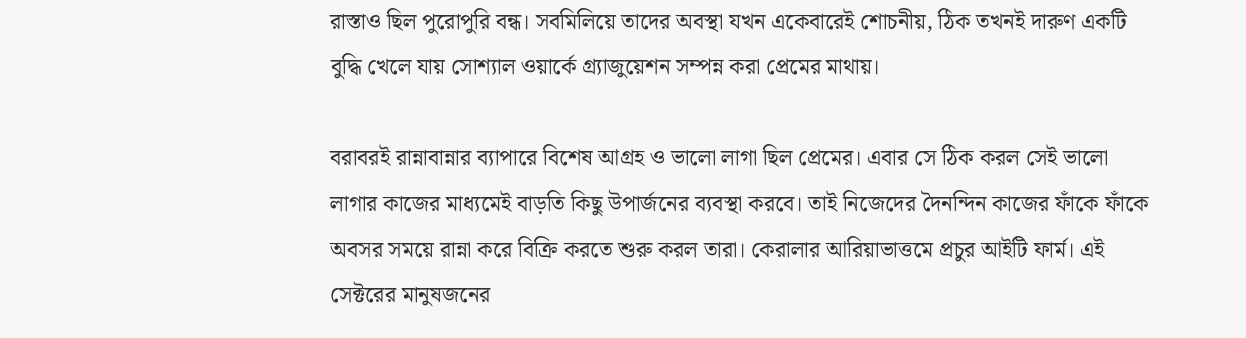রাস্তাও ছিল পুরোপুরি বন্ধ। সবমিলিয়ে তাদের অবস্থা যখন একেবারেই শোচনীয়, ঠিক তখনই দারুণ একটি বুদ্ধি খেলে যায় সোশ্যাল ওয়ার্কে গ্র্যাজুয়েশন সম্পন্ন করা প্রেমের মাথায়।

বরাবরই রান্নাবান্নার ব্যাপারে বিশেষ আগ্রহ ও ভালো লাগা ছিল প্রেমের। এবার সে ঠিক করল সেই ভালো লাগার কাজের মাধ্যমেই বাড়তি কিছু উপার্জনের ব্যবস্থা করবে। তাই নিজেদের দৈনন্দিন কাজের ফাঁকে ফাঁকে অবসর সময়ে রান্না করে বিক্রি করতে শুরু করল তারা। কেরালার আরিয়াভাত্তমে প্রচুর আইটি ফার্ম। এই সেক্টরের মানুষজনের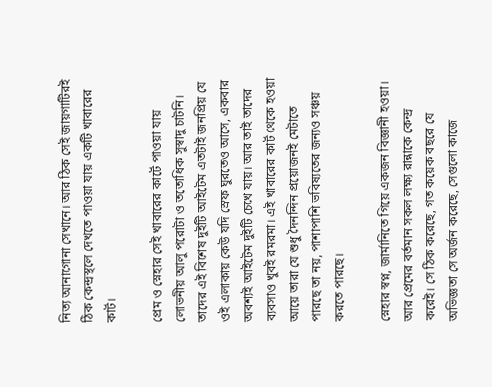নিত্য আনাগোনা সেখানে। আর ঠিক সেই জায়গাটিরই ঠিক কেন্দ্রস্থলে দেখতে পাওয়া যায় একটি খাবারের কার্ট।

প্রেম ও স্নেহার সেই খাবারের কার্টে পাওয়া যায় লোভনীয় আলু পরোটা ও ততোধিক সুস্বাদু চাটনি। তাদের এই বিশেষ দুইটি আইটেম এতটাই জনপ্রিয় যে ওই এলাকায় কেউ যদি স্রেফ ঘুরতেও আসে, একবার অবশ্যই আইটেম দুইটি চেখে যায়। আর তাই তাদের ব্যবসাও খুবই রমরমা। এই খাবারের কার্ট থেকে হওয়া আয়ে তারা যে শুধু দৈনন্দিন প্রয়োজনই মেটাতে পারছে তা নয়, পাশাপাশি ভবিষ্যতের জন্যও সঞ্চয় করতে পারছে।

স্নেহার স্বপ্ন, জার্মানিতে গিয়ে একজন বিজ্ঞানী হওয়া। আর প্রেমের বর্তমান সকল লক্ষ্য রান্নাকে কেন্দ্র করেই। সে ঠিক করেছে, গত কয়েক বছরে যে অভিজ্ঞতা সে অর্জন করেছে, সেগুলো কাজে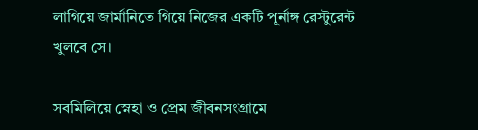লাগিয়ে জার্মানিতে গিয়ে নিজের একটি পূর্নাঙ্গ রেস্টুরেন্ট খুলবে সে।

সবমিলিয়ে স্নেহা ও প্রেম জীবনসংগ্রামে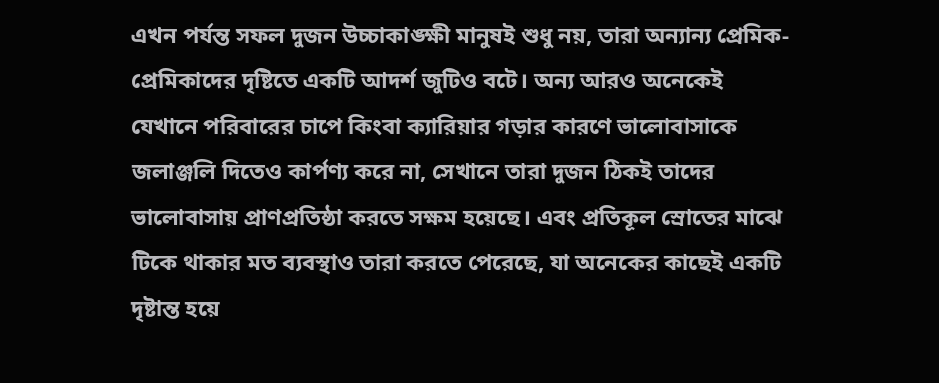এখন পর্যন্ত সফল দুজন উচ্চাকাঙ্ক্ষী মানুষই শুধু নয়, তারা অন্যান্য প্রেমিক-প্রেমিকাদের দৃষ্টিতে একটি আদর্শ জুটিও বটে। অন্য আরও অনেকেই যেখানে পরিবারের চাপে কিংবা ক্যারিয়ার গড়ার কারণে ভালোবাসাকে জলাঞ্জলি দিতেও কার্পণ্য করে না, সেখানে তারা দুজন ঠিকই তাদের ভালোবাসায় প্রাণপ্রতিষ্ঠা করতে সক্ষম হয়েছে। এবং প্রতিকূল স্রোতের মাঝে টিকে থাকার মত ব্যবস্থাও তারা করতে পেরেছে, যা অনেকের কাছেই একটি দৃষ্টান্ত হয়ে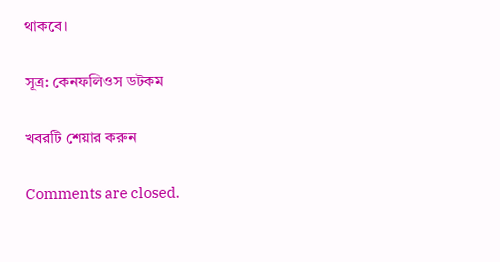থাকবে।

সূত্র: কেনফলিওস ডটকম

খবরটি শেয়ার করুন

Comments are closed.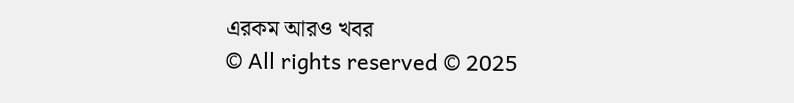এরকম আরও খবর
© All rights reserved © 2025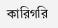কারিগরি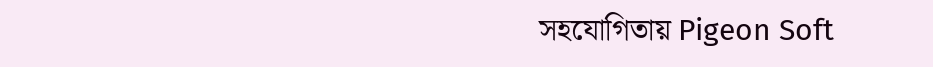সহযোগিতায় Pigeon Soft